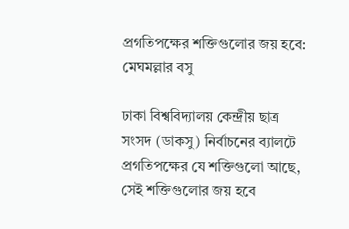প্রগতিপক্ষের শক্তিগুলোর জয় হবে: মেঘমল্লার বসু

ঢাকা বিশ্ববিদ্যালয় কেন্দ্রীয় ছাত্র সংসদ (ডাকসু) নির্বাচনের ব্যালটে প্রগতিপক্ষের যে শক্তিগুলো আছে, সেই শক্তিগুলোর জয় হবে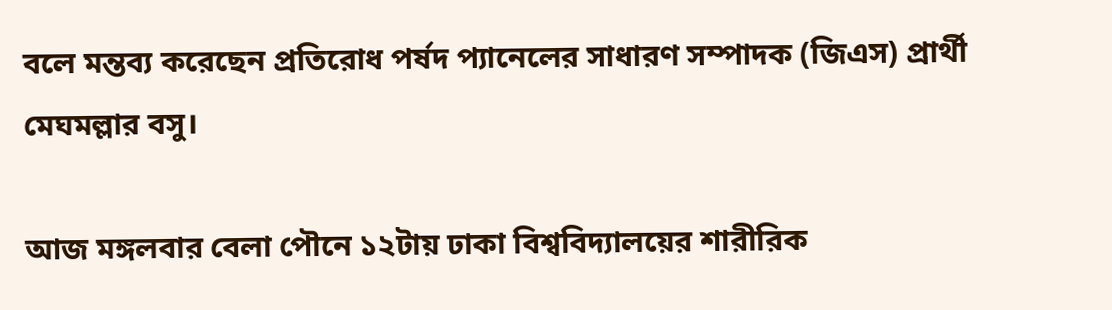বলে মন্তব্য করেছেন প্রতিরোধ পর্ষদ প্যানেলের সাধারণ সম্পাদক (জিএস) প্রার্থী মেঘমল্লার বসু।

আজ মঙ্গলবার বেলা পৌনে ১২টায় ঢাকা বিশ্ববিদ্যালয়ের শারীরিক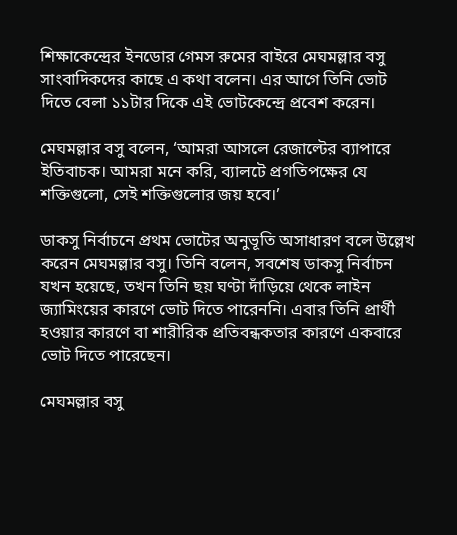শিক্ষাকেন্দ্রের ইনডোর গেমস রুমের বাইরে মেঘমল্লার বসু সাংবাদিকদের কাছে এ কথা বলেন। এর আগে তিনি ভোট দিতে বেলা ১১টার দিকে এই ভোটকেন্দ্রে প্রবেশ করেন।

মেঘমল্লার বসু বলেন, ‘আমরা আসলে রেজাল্টের ব্যাপারে ইতিবাচক। আমরা মনে করি, ব্যালটে প্রগতিপক্ষের যে শক্তিগুলো, সেই শক্তিগুলোর জয় হবে।’

ডাকসু নির্বাচনে প্রথম ভোটের অনুভূতি অসাধারণ বলে উল্লেখ করেন মেঘমল্লার বসু। তিনি বলেন, সবশেষ ডাকসু নির্বাচন যখন হয়েছে, তখন তিনি ছয় ঘণ্টা দাঁড়িয়ে থেকে লাইন জ্যামিংয়ের কারণে ভোট দিতে পারেননি। এবার তিনি প্রার্থী হওয়ার কারণে বা শারীরিক প্রতিবন্ধকতার কারণে একবারে ভোট দিতে পারেছেন।

মেঘমল্লার বসু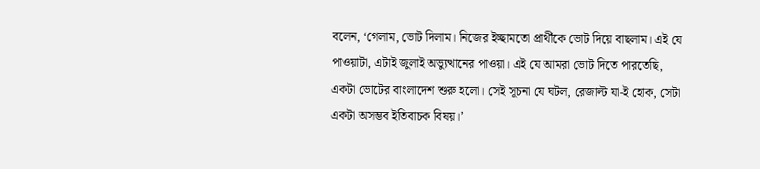বলেন, ‘গেলাম, ভোট দিলাম। নিজের ইচ্ছামতো প্রার্থীকে ভোট দিয়ে বাছলাম। এই যে পাওয়াটা, এটাই জুলাই অভ্যুত্থানের পাওয়া। এই যে আমরা ভোট দিতে পারতেছি, একটা ভোটের বাংলাদেশ শুরু হলো। সেই সূচনা যে ঘটল, রেজাল্ট যা-ই হোক, সেটা একটা অসম্ভব ইতিবাচক বিষয়।’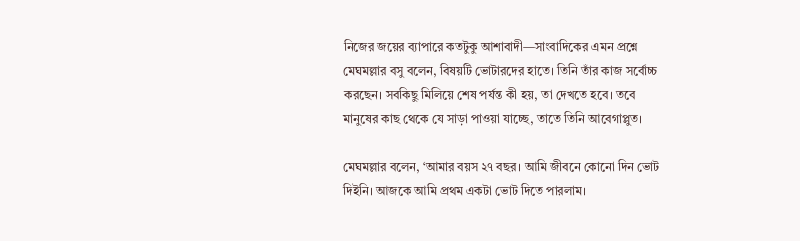নিজের জয়ের ব্যাপারে কতটুকু আশাবাদী—সাংবাদিকের এমন প্রশ্নে মেঘমল্লার বসু বলেন, বিষয়টি ভোটারদের হাতে। তিনি তাঁর কাজ সর্বোচ্চ করছেন। সবকিছু মিলিয়ে শেষ পর্যন্ত কী হয়, তা দেখতে হবে। তবে মানুষের কাছ থেকে যে সাড়া পাওয়া যাচ্ছে, তাতে তিনি আবেগাপ্লুত।

মেঘমল্লার বলেন, ‘আমার বয়স ২৭ বছর। আমি জীবনে কোনো দিন ভোট দিইনি। আজকে আমি প্রথম একটা ভোট দিতে পারলাম।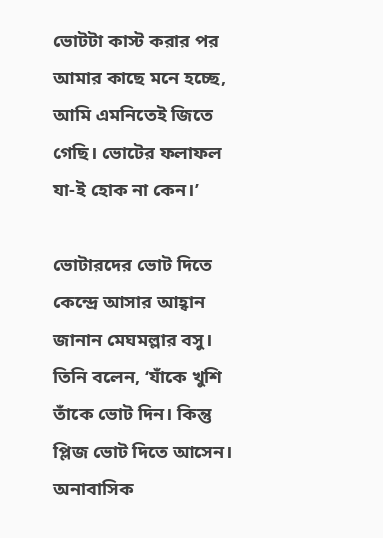ভোটটা কাস্ট করার পর আমার কাছে মনে হচ্ছে, আমি এমনিতেই জিতে গেছি। ভোটের ফলাফল যা-ই হোক না কেন।’

ভোটারদের ভোট দিতে কেন্দ্রে আসার আহ্বান জানান মেঘমল্লার বসু। তিনি বলেন, ‘যাঁকে খুশি তাঁকে ভোট দিন। কিন্তু প্লিজ ভোট দিতে আসেন। অনাবাসিক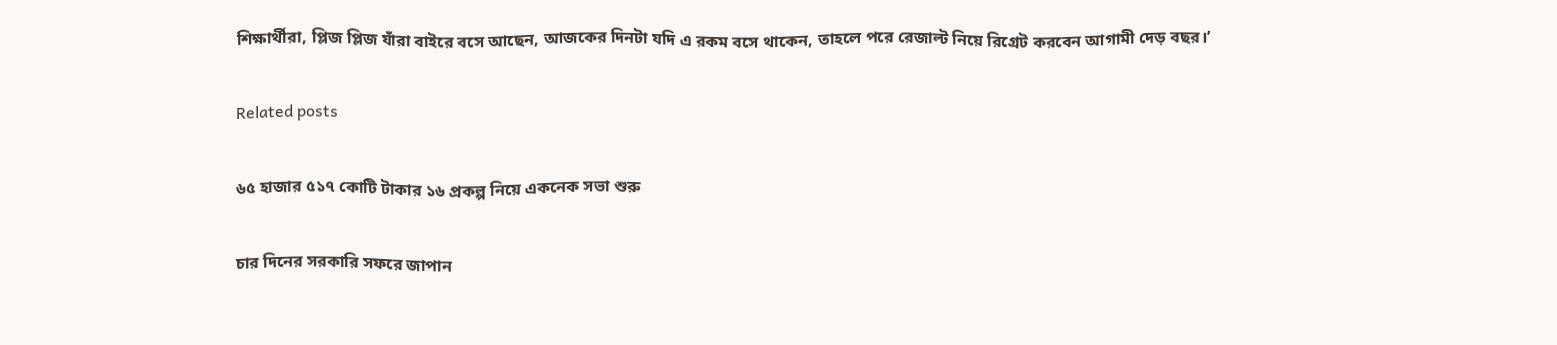শিক্ষার্থীরা, প্লিজ প্লিজ যাঁরা বাইরে বসে আছেন, আজকের দিনটা যদি এ রকম বসে থাকেন, তাহলে পরে রেজাল্ট নিয়ে রিগ্রেট করবেন আগামী দেড় বছর।’

Related posts

৬৫ হাজার ৫১৭ কোটি টাকার ১৬ প্রকল্প নিয়ে একনেক সভা শুরু

চার দিনের সরকারি সফরে জাপান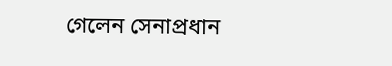গেলেন সেনাপ্রধান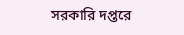সরকারি দপ্তরে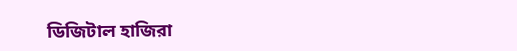ডিজিটাল হাজিরা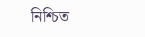নিশ্চিত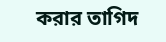করার তাগিদ